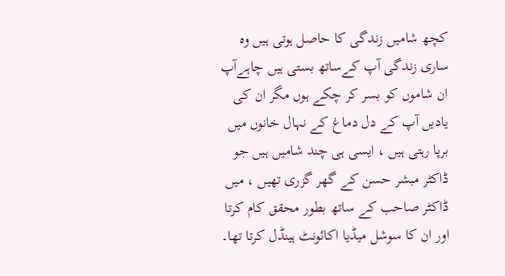کچھ شامیں زندگی کا حاصل ہوتی ہیں وہ ساری زندگی آپ کےساتھ بستی ہیں چاہےآپ ان شاموں کو بسر کر چکے ہوں مگر ان کی یادیں آپ کے دل دماغ کے نہال خانوں میں برپا رہتی ہیں ، ایسی ہی چند شامیں ہیں جو ڈاکٹر مبشر حسن کے گھر گزری تھیں ، میں ڈاکٹر صاحب کے ساتھ بطور محقق کام کرتا اور ان کا سوشل میڈیا اکائونٹ ہینڈل کرتا تھا۔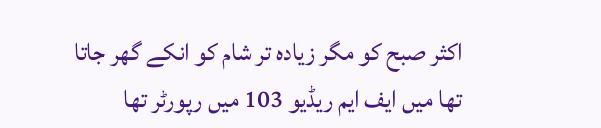اکثر صبح کو مگر زیادہ تر شام کو انکے گھر جاتا تھا میں ایف ایم ریڈیو 103 میں رپورٹر تھا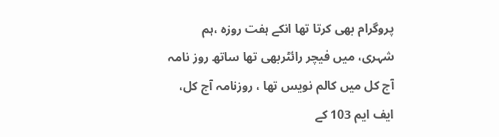پروگرام بھی کرتا تھا انکے ہفت روزہ ،ہم شہری، میں فیچر رائٹربھی تھا ساتھ روز نامہ آج کل میں کالم نویس تھا ، روزنامہ آج کل، ایف ایم 103 کے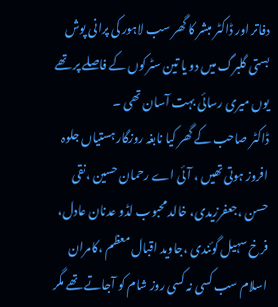دفاتر اور ڈاکٹر مبشر کا گھر سب لاہور کی پرانی پوش بستی گلبرگ میں دو یا تین سٹرکوں کے فاصلے پر تھے یوں میری رسائی بہت آسان تھی ۔
ڈاکٹر صاحب کے گھر کیا نابغہ روزگار ہستیاں جلوہ افروز ہوتی تھیں ، آئی اے رحمان حسین ،نقی حسن ،جعفرزیدی، خالد محبوب لڈو عدنان عادل، فرخ سہیل گوئندی ،جاوید اقبال معظم ،کامران اسلام سب کسی نہ کسی روز شام کو آجاتے تھے مگر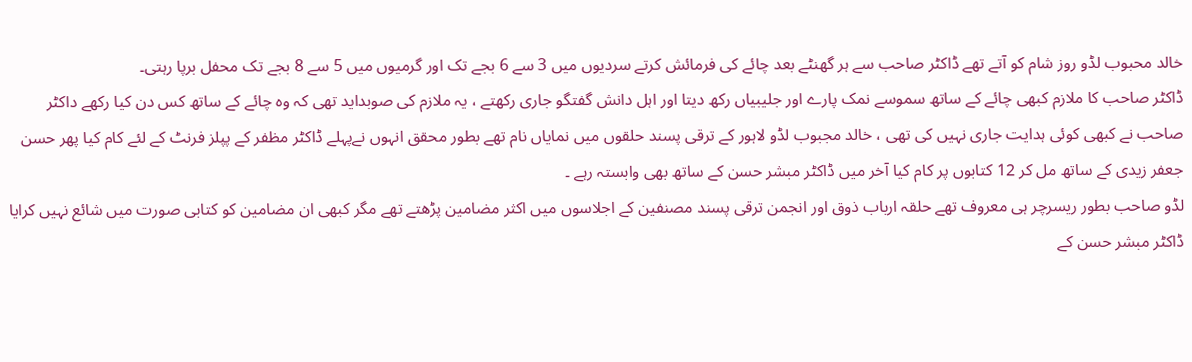خالد محبوب لڈو روز شام کو آتے تھے ڈاکٹر صاحب سے ہر گھنٹے بعد چائے کی فرمائش کرتے سردیوں میں 3 سے 6 بجے تک اور گرمیوں میں 5 سے 8 بجے تک محفل برپا رہتی۔
ڈاکٹر صاحب کا ملازم کبھی چائے کے ساتھ سموسے نمک پارے اور جلیبیاں رکھ دیتا اور اہل دانش گفتگو جاری رکھتے ، یہ ملازم کی صوبداید تھی کہ وہ چائے کے ساتھ کس دن کیا رکھے داکٹر صاحب نے کبھی کوئی ہدایت جاری نہیں کی تھی ، خالد مجبوب لڈو لاہور کے ترقی پسند حلقوں میں نمایاں نام تھے بطور محقق انہوں نےپہلے ڈاکٹر مظفر کے پپلز فرنٹ کے لئے کام کیا پھر حسن جعفر زیدی کے ساتھ مل کر 12 کتابوں پر کام کیا آخر میں ڈاکٹر مبشر حسن کے ساتھ بھی وابستہ رہے ۔
لڈو صاحب بطور ریسرچر ہی معروف تھے حلقہ ارباب ذوق اور انجمن ترقی پسند مصنفین کے اجلاسوں میں اکثر مضامین پڑھتے تھے مگر کبھی ان مضامین کو کتابی صورت میں شائع نہیں کرایا ڈاکٹر مبشر حسن کے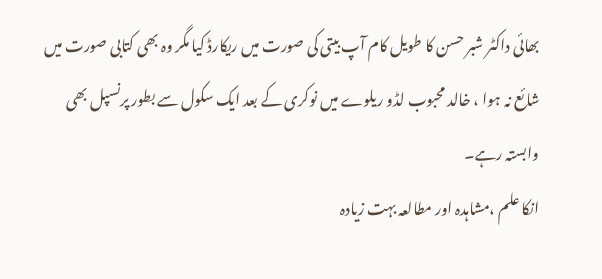بھائی داکٹر شبر حسن کا طویل کام آپ بیتی کی صورت میں ریکارڈ کیا مگر وہ بھی کتابی صورت میں شائع نہ ہوا ، خالد محبوب لڈو ریلوے میں نوکری کے بعد ایک سکول سے بطور پرنسپل بھی وابستہ رہے۔
انکا علم ،مشاہدہ اور مطالعہ بہت زیادہ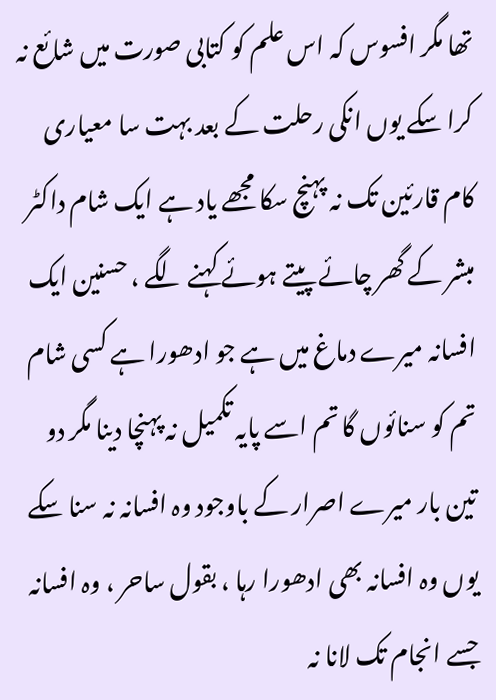تھا مگر افسوس کہ اس علم کو کتابی صورت میں شائع نہ کرا سکے یوں انکی رحلت کے بعد بہت سا معیاری کام قارئین تک نہ پہنچ سکا مجھے یاد ہے ایک شام داکٹر مبشر کے گھر چائے پیتے ہوئے کہنے لگے ، حسنین ایک افسانہ میرے دماغ میں ہے جو ادھورا ہے کسی شام تم کو سنائوں گا تم اسے پایہ تکمیل نہ پہنچا دینا مگر دو تین بار میرے اصرار کے باوجود وہ افسانہ نہ سنا سکے یوں وہ افسانہ بھی ادھورا رہا ، بقول ساحر ، وہ افسانہ جسے انجام تک لانا نہ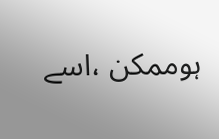ہوممکن ،اسے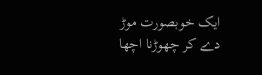ایک خوبصورت موڑ دے کر چھوڑنا اچھا